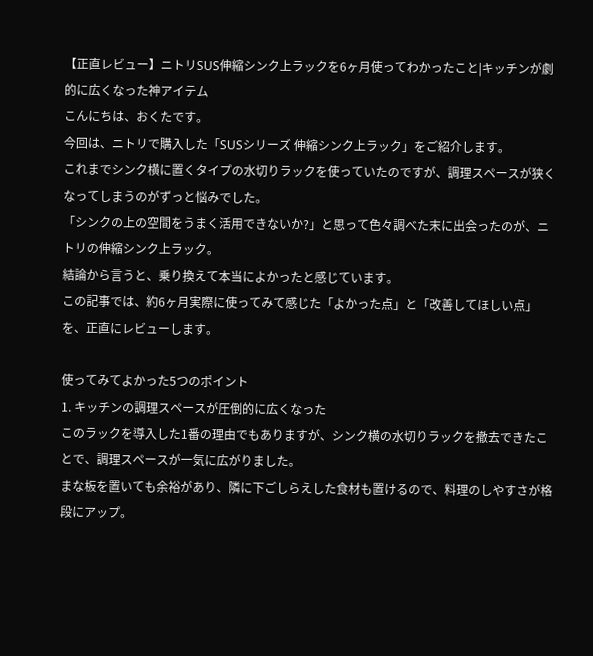【正直レビュー】ニトリSUS伸縮シンク上ラックを6ヶ月使ってわかったこと|キッチンが劇的に広くなった神アイテム
こんにちは、おくたです。
今回は、ニトリで購入した「SUSシリーズ 伸縮シンク上ラック」をご紹介します。
これまでシンク横に置くタイプの水切りラックを使っていたのですが、調理スペースが狭くなってしまうのがずっと悩みでした。
「シンクの上の空間をうまく活用できないか?」と思って色々調べた末に出会ったのが、ニトリの伸縮シンク上ラック。
結論から言うと、乗り換えて本当によかったと感じています。
この記事では、約6ヶ月実際に使ってみて感じた「よかった点」と「改善してほしい点」を、正直にレビューします。

使ってみてよかった5つのポイント
1. キッチンの調理スペースが圧倒的に広くなった
このラックを導入した1番の理由でもありますが、シンク横の水切りラックを撤去できたことで、調理スペースが一気に広がりました。
まな板を置いても余裕があり、隣に下ごしらえした食材も置けるので、料理のしやすさが格段にアップ。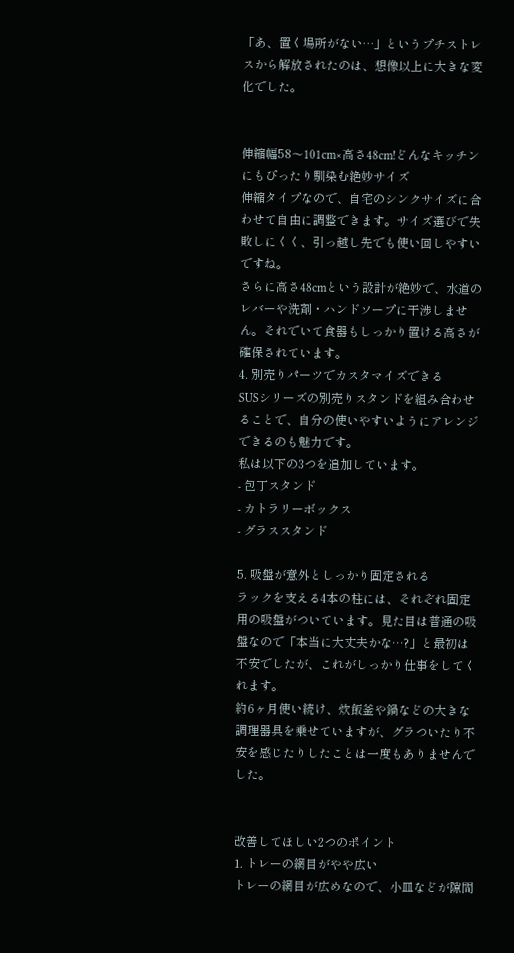「あ、置く場所がない…」というプチストレスから解放されたのは、想像以上に大きな変化でした。


伸縮幅58〜101cm×高さ48cm!どんなキッチンにもぴったり馴染む絶妙サイズ
伸縮タイプなので、自宅のシンクサイズに合わせて自由に調整できます。サイズ選びで失敗しにくく、引っ越し先でも使い回しやすいですね。
さらに高さ48cmという設計が絶妙で、水道のレバーや洗剤・ハンドソープに干渉しません。それでいて食器もしっかり置ける高さが確保されています。
4. 別売りパーツでカスタマイズできる
SUSシリーズの別売りスタンドを組み合わせることで、自分の使いやすいようにアレンジできるのも魅力です。
私は以下の3つを追加しています。
- 包丁スタンド
- カトラリーボックス
- グラススタンド

5. 吸盤が意外としっかり固定される
ラックを支える4本の柱には、それぞれ固定用の吸盤がついています。見た目は普通の吸盤なので「本当に大丈夫かな…?」と最初は不安でしたが、これがしっかり仕事をしてくれます。
約6ヶ月使い続け、炊飯釜や鍋などの大きな調理器具を乗せていますが、グラついたり不安を感じたりしたことは一度もありませんでした。


改善してほしい2つのポイント
1. トレーの網目がやや広い
トレーの網目が広めなので、小皿などが隙間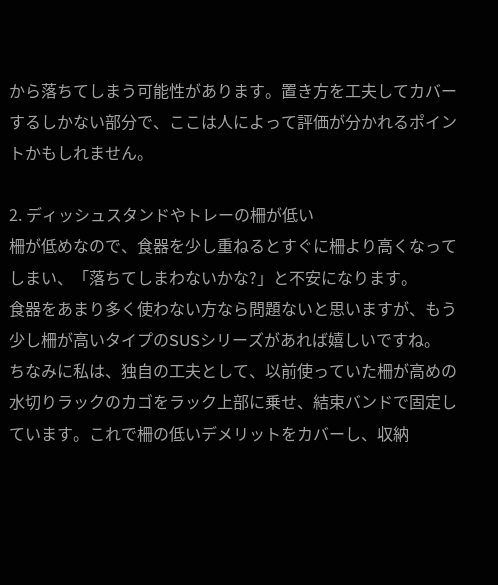から落ちてしまう可能性があります。置き方を工夫してカバーするしかない部分で、ここは人によって評価が分かれるポイントかもしれません。

2. ディッシュスタンドやトレーの柵が低い
柵が低めなので、食器を少し重ねるとすぐに柵より高くなってしまい、「落ちてしまわないかな?」と不安になります。
食器をあまり多く使わない方なら問題ないと思いますが、もう少し柵が高いタイプのSUSシリーズがあれば嬉しいですね。
ちなみに私は、独自の工夫として、以前使っていた柵が高めの水切りラックのカゴをラック上部に乗せ、結束バンドで固定しています。これで柵の低いデメリットをカバーし、収納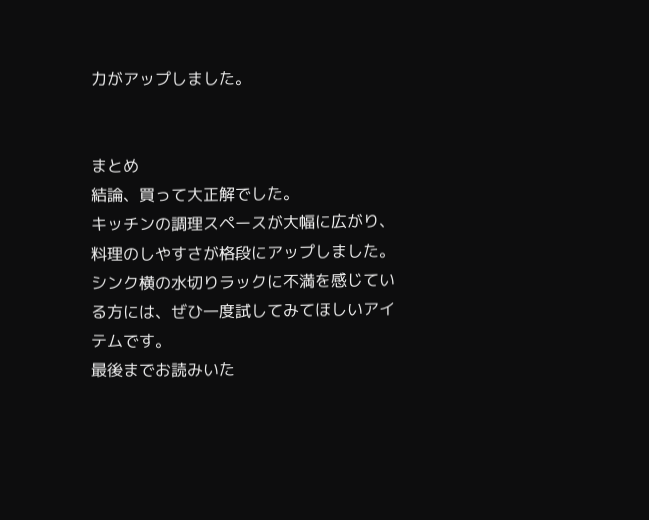力がアップしました。


まとめ
結論、買って大正解でした。
キッチンの調理スペースが大幅に広がり、料理のしやすさが格段にアップしました。シンク横の水切りラックに不満を感じている方には、ぜひ一度試してみてほしいアイテムです。
最後までお読みいた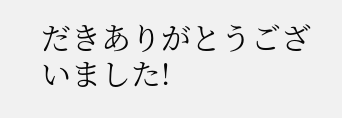だきありがとうございました!